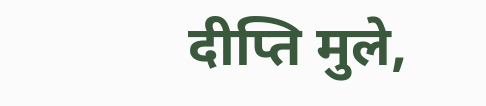दीप्ति मुले,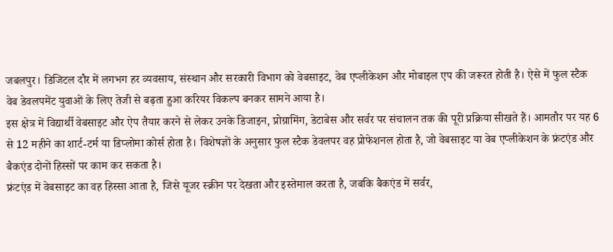जबलपुर। डिजिटल दौर में लगभग हर व्यवसाय, संस्थान और सरकारी विभाग को वेबसाइट, वेब एप्लीकेशन और मोबाइल एप की जरूरत होती है। ऐसे में फुल स्टैक वेब डेवलपमेंट युवाओं के लिए तेजी से बढ़ता हुआ करियर विकल्प बनकर सामने आया है।
इस क्षेत्र में विद्यार्थी वेबसाइट और ऐप तैयार करने से लेकर उनके डिजाइन, प्रोग्रामिंग, डेटाबेस और सर्वर पर संचालन तक की पूरी प्रक्रिया सीखते हैं। आमतौर पर यह 6 से 12 महीने का शार्ट-टर्म या डिप्लोमा कोर्स होता है। विशेषज्ञों के अनुसार फुल स्टैक डेवलपर वह प्रोफेशनल होता है, जो वेबसाइट या वेब एप्लीकेशन के फ्रंटएंड और बैकएंड दोनों हिस्सों पर काम कर सकता है।
फ्रंटएंड में वेबसाइट का वह हिस्सा आता है, जिसे यूजर स्क्रीन पर देखता और इस्तेमाल करता है, जबकि बैकएंड में सर्वर,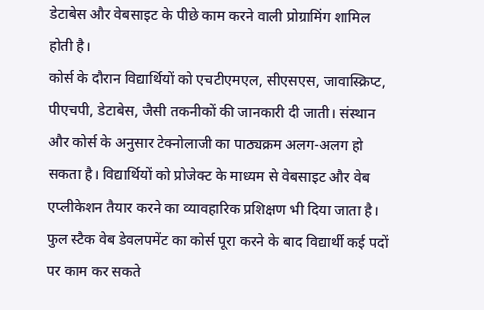डेटाबेस और वेबसाइट के पीछे काम करने वाली प्रोग्रामिंग शामिल होती है।
कोर्स के दौरान विद्यार्थियों को एचटीएमएल, सीएसएस, जावास्क्रिप्ट, पीएचपी, डेटाबेस, जैसी तकनीकों की जानकारी दी जाती। संस्थान और कोर्स के अनुसार टेक्नोलाजी का पाठ्यक्रम अलग-अलग हो सकता है। विद्यार्थियों को प्रोजेक्ट के माध्यम से वेबसाइट और वेब एप्लीकेशन तैयार करने का व्यावहारिक प्रशिक्षण भी दिया जाता है।
फुल स्टैक वेब डेवलपमेंट का कोर्स पूरा करने के बाद विद्यार्थी कई पदों पर काम कर सकते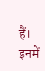हैं। इनमें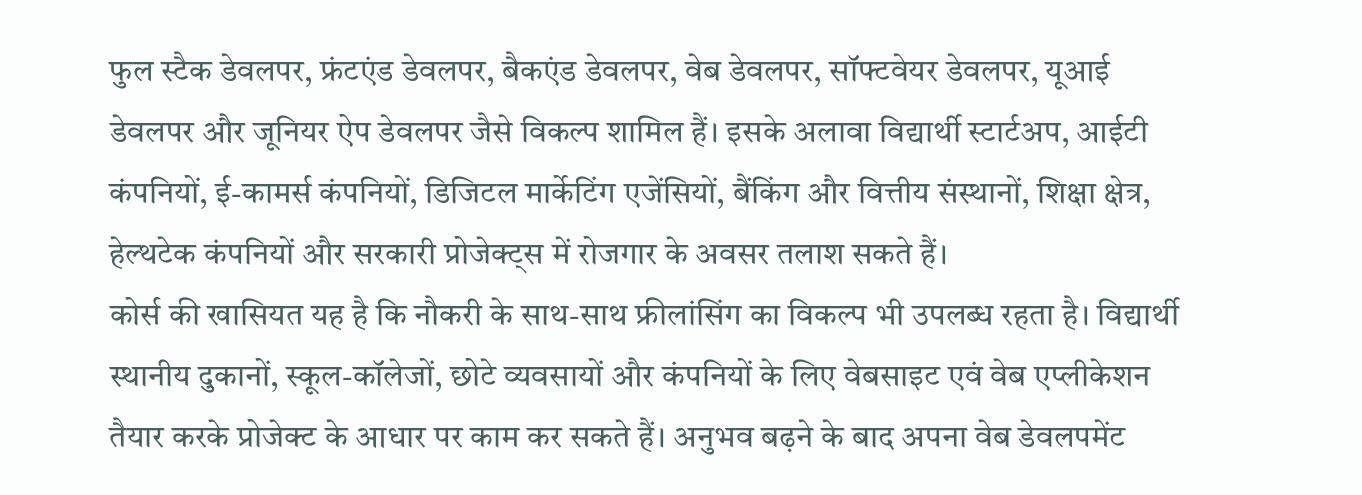फुल स्टैक डेवलपर, फ्रंटएंड डेवलपर, बैकएंड डेवलपर, वेब डेवलपर, सॉफ्टवेयर डेवलपर, यूआई डेवलपर और जूनियर ऐप डेवलपर जैसे विकल्प शामिल हैं। इसके अलावा विद्यार्थी स्टार्टअप, आईटी कंपनियों, ई-कामर्स कंपनियों, डिजिटल मार्केटिंग एजेंसियों, बैंकिंग और वित्तीय संस्थानों, शिक्षा क्षेत्र, हेल्थटेक कंपनियों और सरकारी प्रोजेक्ट्स में रोजगार के अवसर तलाश सकते हैं।
कोर्स की खासियत यह है कि नौकरी के साथ-साथ फ्रीलांसिंग का विकल्प भी उपलब्ध रहता है। विद्यार्थी स्थानीय दुकानों, स्कूल-कॉलेजों, छोटे व्यवसायों और कंपनियों के लिए वेबसाइट एवं वेब एप्लीकेशन तैयार करके प्रोजेक्ट के आधार पर काम कर सकते हैं। अनुभव बढ़ने के बाद अपना वेब डेवलपमेंट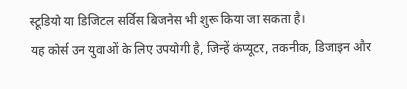स्टूडियो या डिजिटल सर्विस बिजनेस भी शुरू किया जा सकता है।
यह कोर्स उन युवाओं के लिए उपयोगी है, जिन्हें कंप्यूटर, तकनीक, डिजाइन और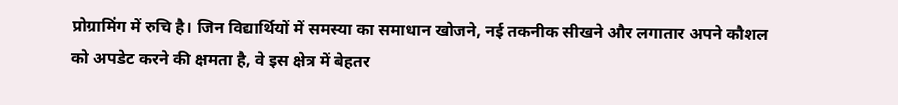प्रोग्रामिंग में रुचि है। जिन विद्यार्थियों में समस्या का समाधान खोजने, नई तकनीक सीखने और लगातार अपने कौशल को अपडेट करने की क्षमता है, वे इस क्षेत्र में बेहतर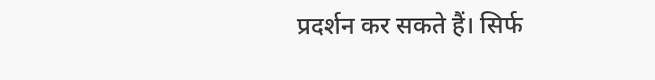प्रदर्शन कर सकते हैं। सिर्फ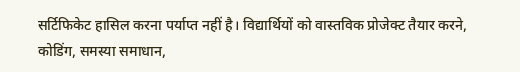सर्टिफिकेट हासिल करना पर्याप्त नहीं है। विद्यार्थियों को वास्तविक प्रोजेक्ट तैयार करने, कोडिंग, समस्या समाधान,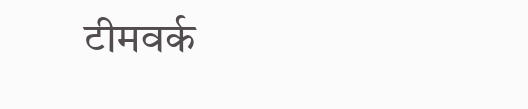टीमवर्क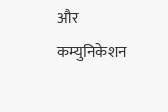और कम्युनिकेशन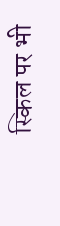स्किल पर भी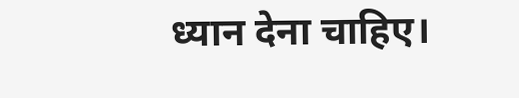ध्यान देना चाहिए।